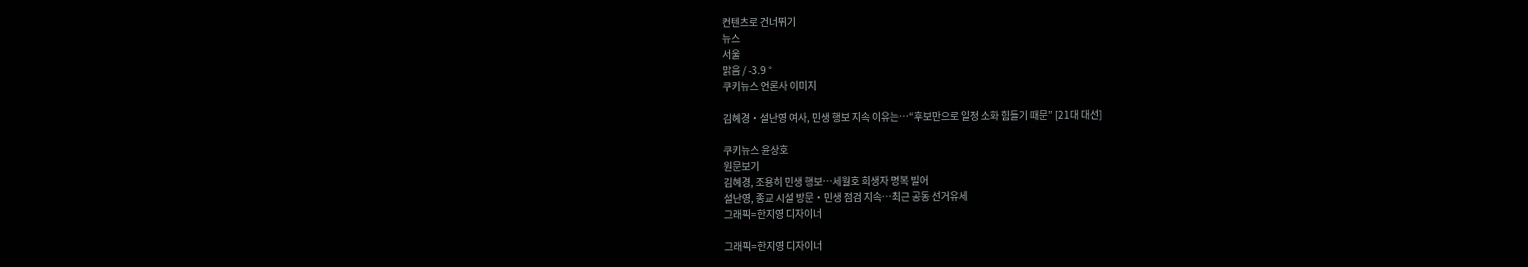컨텐츠로 건너뛰기
뉴스
서울
맑음 / -3.9 °
쿠키뉴스 언론사 이미지

김혜경‧설난영 여사, 민생 행보 지속 이유는…“후보만으로 일정 소화 힘들기 때문” [21대 대선]

쿠키뉴스 윤상호
원문보기
김혜경, 조용히 민생 행보…세월호 희생자 명복 빌어
설난영, 종교 시설 방문‧민생 점검 지속…최근 공동 선거유세
그래픽=한지영 디자이너

그래픽=한지영 디자이너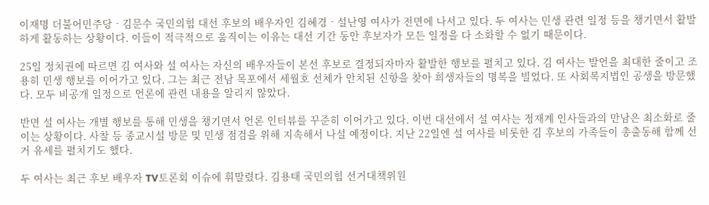이재명 더불어민주당‧김문수 국민의힘 대선 후보의 배우자인 김혜경‧설난영 여사가 전면에 나서고 있다. 두 여사는 민생 관련 일정 등을 챙기면서 활발하게 활동하는 상황이다. 이들이 적극적으로 움직이는 이유는 대선 기간 동안 후보자가 모든 일정을 다 소화할 수 없기 때문이다.

25일 정치권에 따르면 김 여사와 설 여사는 자신의 배우자들이 본선 후보로 결정되자마자 활발한 행보를 펼치고 있다. 김 여사는 발언을 최대한 줄이고 조용히 민생 행보를 이어가고 있다. 그는 최근 전남 목포에서 세월호 선체가 안치된 신항을 찾아 희생자들의 명복을 빌었다. 또 사회복지법인 공생을 방문했다. 모두 비공개 일정으로 언론에 관련 내용을 알리지 않았다.

반면 설 여사는 개별 행보를 통해 민생을 챙기면서 언론 인터뷰를 꾸준히 이어가고 있다. 이번 대선에서 설 여사는 정재계 인사들과의 만남은 최소화로 줄이는 상황이다. 사찰 등 종교시설 방문 및 민생 점검을 위해 지속해서 나설 예정이다. 지난 22일엔 설 여사를 비롯한 김 후보의 가족들이 총출동해 함께 선거 유세를 펼치기도 했다.

두 여사는 최근 후보 배우자 TV토론회 이슈에 휘말렸다. 김용태 국민의힘 선거대책위원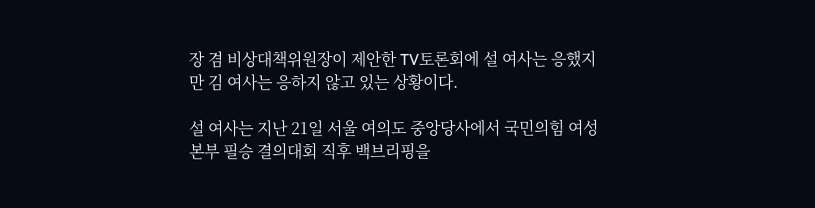장 겸 비상대책위원장이 제안한 TV토론회에 설 여사는 응했지만 김 여사는 응하지 않고 있는 상황이다.

설 여사는 지난 21일 서울 여의도 중앙당사에서 국민의힘 여성본부 필승 결의대회 직후 백브리핑을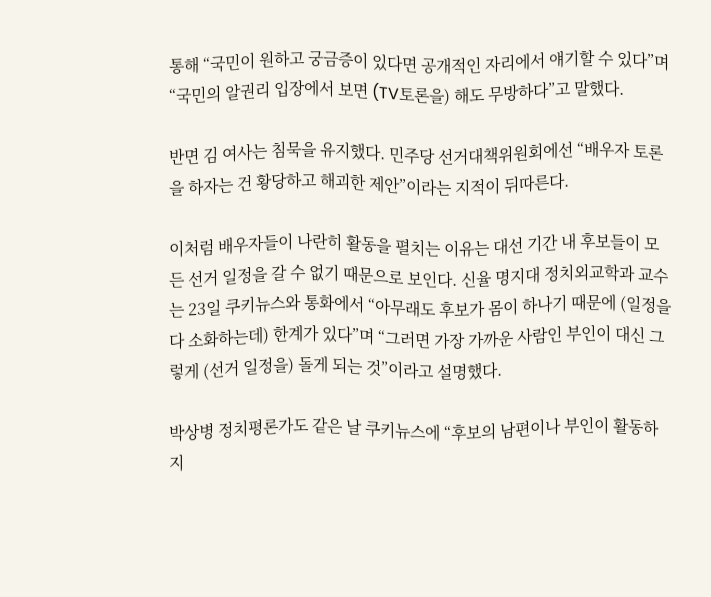통해 “국민이 원하고 궁금증이 있다면 공개적인 자리에서 얘기할 수 있다”며 “국민의 알권리 입장에서 보면 (TV토론을) 해도 무방하다”고 말했다.

반면 김 여사는 침묵을 유지했다. 민주당 선거대책위원회에선 “배우자 토론을 하자는 건 황당하고 해괴한 제안”이라는 지적이 뒤따른다.

이처럼 배우자들이 나란히 활동을 펼치는 이유는 대선 기간 내 후보들이 모든 선거 일정을 갈 수 없기 때문으로 보인다. 신율 명지대 정치외교학과 교수는 23일 쿠키뉴스와 통화에서 “아무래도 후보가 몸이 하나기 때문에 (일정을 다 소화하는데) 한계가 있다”며 “그러면 가장 가까운 사람인 부인이 대신 그렇게 (선거 일정을) 돌게 되는 것”이라고 설명했다.

박상병 정치평론가도 같은 날 쿠키뉴스에 “후보의 남편이나 부인이 활동하지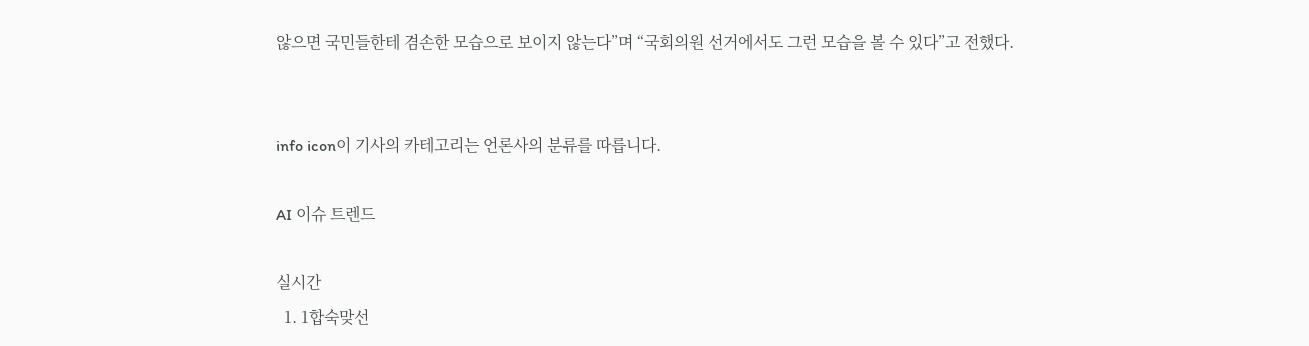않으면 국민들한테 겸손한 모습으로 보이지 않는다”며 “국회의원 선거에서도 그런 모습을 볼 수 있다”고 전했다.


info icon이 기사의 카테고리는 언론사의 분류를 따릅니다.

AI 이슈 트렌드

실시간
  1. 1합숙맞선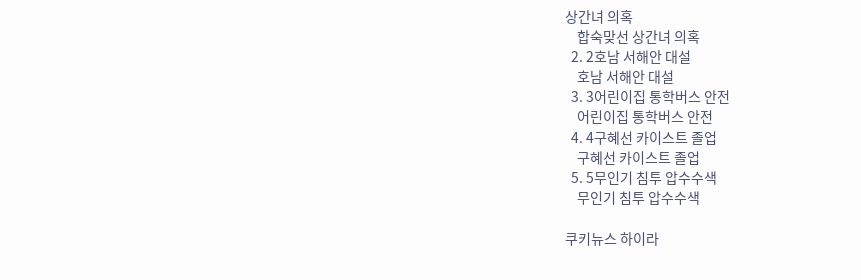상간녀 의혹
    합숙맞선 상간녀 의혹
  2. 2호남 서해안 대설
    호남 서해안 대설
  3. 3어린이집 통학버스 안전
    어린이집 통학버스 안전
  4. 4구혜선 카이스트 졸업
    구혜선 카이스트 졸업
  5. 5무인기 침투 압수수색
    무인기 침투 압수수색

쿠키뉴스 하이라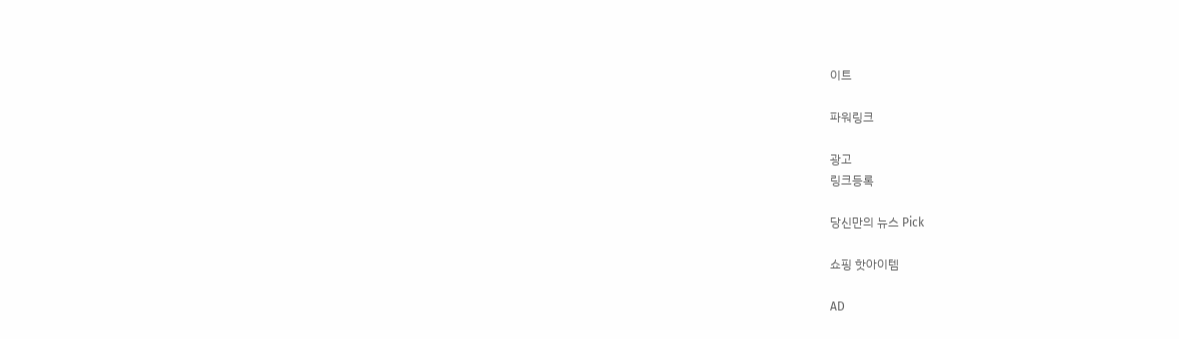이트

파워링크

광고
링크등록

당신만의 뉴스 Pick

쇼핑 핫아이템

AD